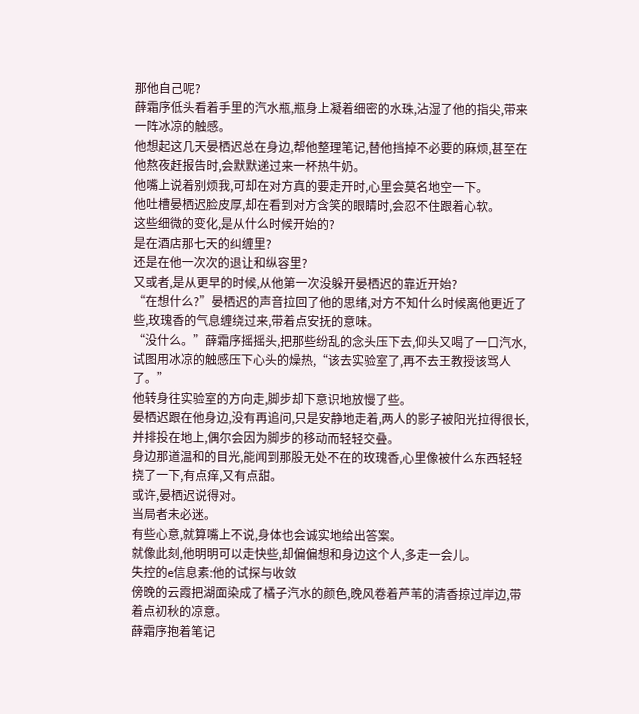那他自己呢?
薛霜序低头看着手里的汽水瓶,瓶身上凝着细密的水珠,沾湿了他的指尖,带来一阵冰凉的触感。
他想起这几天晏栖迟总在身边,帮他整理笔记,替他挡掉不必要的麻烦,甚至在他熬夜赶报告时,会默默递过来一杯热牛奶。
他嘴上说着别烦我,可却在对方真的要走开时,心里会莫名地空一下。
他吐槽晏栖迟脸皮厚,却在看到对方含笑的眼睛时,会忍不住跟着心软。
这些细微的变化,是从什么时候开始的?
是在酒店那七天的纠缠里?
还是在他一次次的退让和纵容里?
又或者,是从更早的时候,从他第一次没躲开晏栖迟的靠近开始?
“在想什么?”晏栖迟的声音拉回了他的思绪,对方不知什么时候离他更近了些,玫瑰香的气息缠绕过来,带着点安抚的意味。
“没什么。”薛霜序摇摇头,把那些纷乱的念头压下去,仰头又喝了一口汽水,试图用冰凉的触感压下心头的燥热,“该去实验室了,再不去王教授该骂人了。”
他转身往实验室的方向走,脚步却下意识地放慢了些。
晏栖迟跟在他身边,没有再追问,只是安静地走着,两人的影子被阳光拉得很长,并排投在地上,偶尔会因为脚步的移动而轻轻交叠。
身边那道温和的目光,能闻到那股无处不在的玫瑰香,心里像被什么东西轻轻挠了一下,有点痒,又有点甜。
或许,晏栖迟说得对。
当局者未必迷。
有些心意,就算嘴上不说,身体也会诚实地给出答案。
就像此刻,他明明可以走快些,却偏偏想和身边这个人,多走一会儿。
失控的e信息素:他的试探与收敛
傍晚的云霞把湖面染成了橘子汽水的颜色,晚风卷着芦苇的清香掠过岸边,带着点初秋的凉意。
薛霜序抱着笔记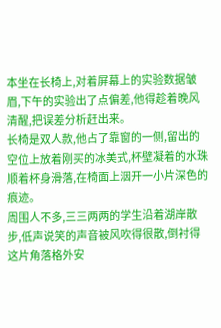本坐在长椅上,对着屏幕上的实验数据皱眉,下午的实验出了点偏差,他得趁着晚风清醒,把误差分析赶出来。
长椅是双人款,他占了靠窗的一侧,留出的空位上放着刚买的冰美式,杯壁凝着的水珠顺着杯身滑落,在椅面上洇开一小片深色的痕迹。
周围人不多,三三两两的学生沿着湖岸散步,低声说笑的声音被风吹得很散,倒衬得这片角落格外安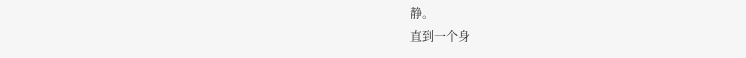静。
直到一个身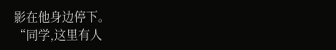影在他身边停下。
“同学,这里有人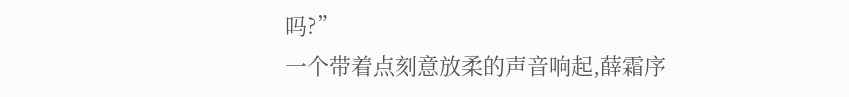吗?”
一个带着点刻意放柔的声音响起,薛霜序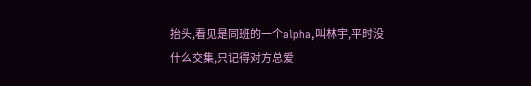抬头,看见是同班的一个alpha,叫林宇,平时没什么交集,只记得对方总爱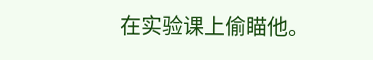在实验课上偷瞄他。